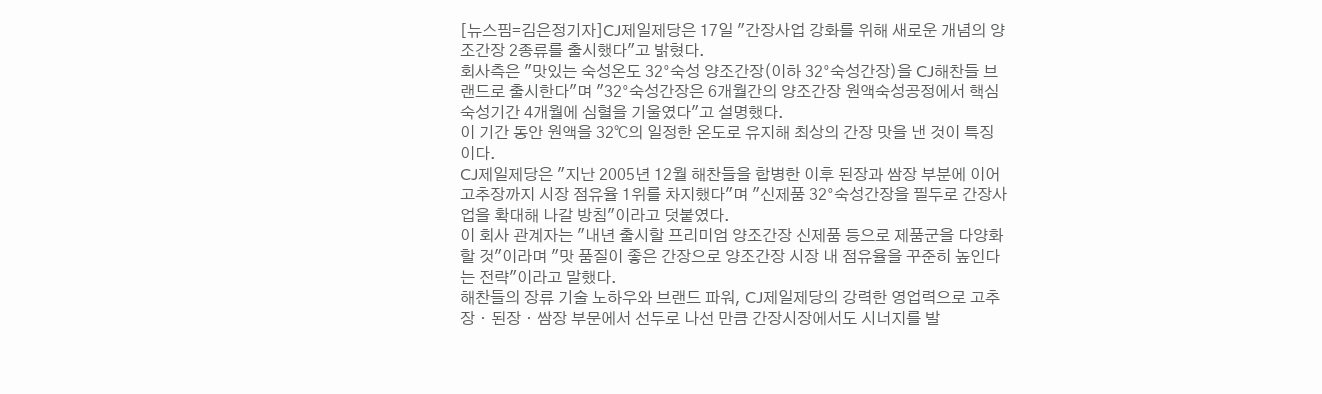[뉴스핌=김은정기자]CJ제일제당은 17일 "간장사업 강화를 위해 새로운 개념의 양조간장 2종류를 출시했다"고 밝혔다.
회사측은 "맛있는 숙성온도 32°숙성 양조간장(이하 32°숙성간장)을 CJ해찬들 브랜드로 출시한다"며 "32°숙성간장은 6개월간의 양조간장 원액숙성공정에서 핵심 숙성기간 4개월에 심혈을 기울였다"고 설명했다.
이 기간 동안 원액을 32℃의 일정한 온도로 유지해 최상의 간장 맛을 낸 것이 특징이다.
CJ제일제당은 "지난 2005년 12월 해찬들을 합병한 이후 된장과 쌈장 부분에 이어 고추장까지 시장 점유율 1위를 차지했다"며 "신제품 32°숙성간장을 필두로 간장사업을 확대해 나갈 방침"이라고 덧붙였다.
이 회사 관계자는 "내년 출시할 프리미엄 양조간장 신제품 등으로 제품군을 다양화 할 것"이라며 "맛 품질이 좋은 간장으로 양조간장 시장 내 점유율을 꾸준히 높인다는 전략"이라고 말했다.
해찬들의 장류 기술 노하우와 브랜드 파워, CJ제일제당의 강력한 영업력으로 고추장ㆍ된장ㆍ쌈장 부문에서 선두로 나선 만큼 간장시장에서도 시너지를 발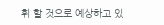휘 할 것으로 예상하고 있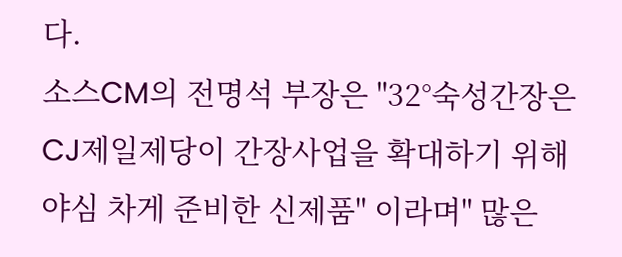다.
소스CM의 전명석 부장은 "32°숙성간장은 CJ제일제당이 간장사업을 확대하기 위해 야심 차게 준비한 신제품" 이라며" 많은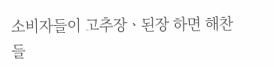소비자들이 고추장ㆍ된장 하면 해찬들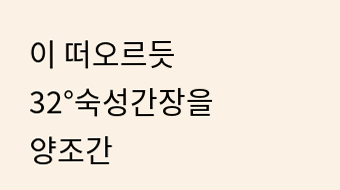이 떠오르듯 32°숙성간장을 양조간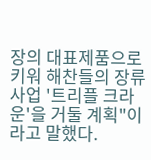장의 대표제품으로 키워 해찬들의 장류사업 '트리플 크라운'을 거둘 계획"이라고 말했다.